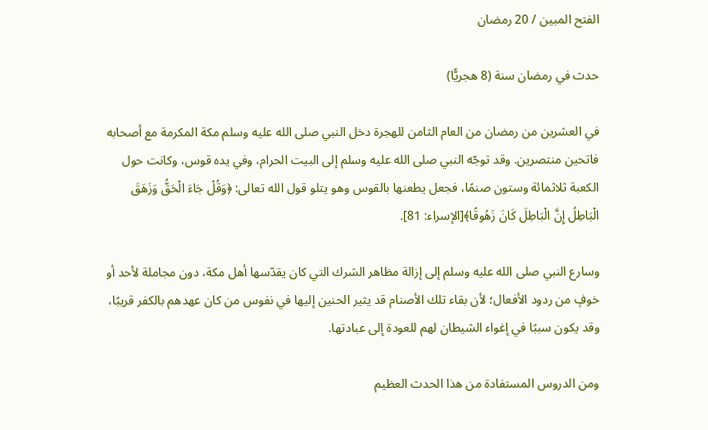الفتح المبين / 20 رمضان

حدث في رمضان سنة (8 هجريًّا)

في العشرين من رمضان من العام الثامن للهجرة دخل النبي صلى الله عليه وسلم مكة المكرمة مع أصحابه فاتحين منتصرين. وقد توجّه النبي صلى الله عليه وسلم إلى البيت الحرام، وفي يده قوس، وكانت حول الكعبة ثلاثمائة وستون صنمًا، فجعل يطعنها بالقوس وهو يتلو قول الله تعالى: ﴿وَقُلْ جَاءَ الْحَقُّ وَزَهَقَ الْبَاطِلُ إِنَّ الْبَاطِلَ كَانَ زَهُوقًا﴾[الإسراء: 81].

وسارع النبي صلى الله عليه وسلم إلى إزالة مظاهر الشرك التي كان يقدّسها أهل مكة، دون مجاملة لأحد أو خوفٍ من ردود الأفعال؛ لأن بقاء تلك الأصنام قد يثير الحنين إليها في نفوس من كان عهدهم بالكفر قريبًا، وقد يكون سببًا في إغواء الشيطان لهم للعودة إلى عبادتها.

ومن الدروس المستفادة من هذا الحدث العظيم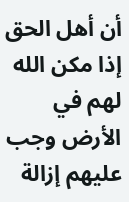أن أهل الحق إذا مكن الله لهم في الأرض وجب عليهم إزالة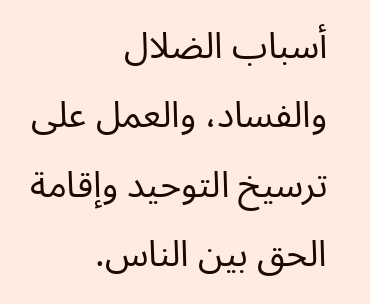أسباب الضلال والفساد، والعمل على ترسيخ التوحيد وإقامة الحق بين الناس.